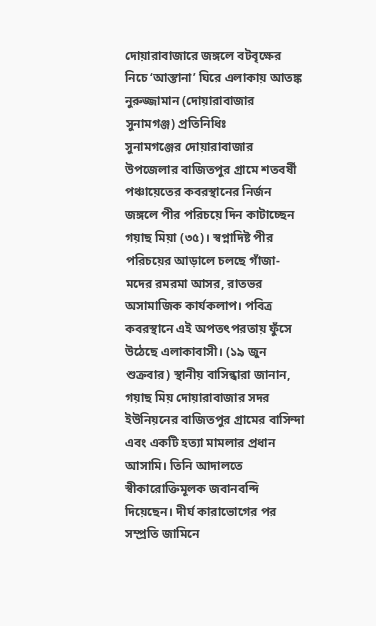দোয়ারাবাজারে জঙ্গলে বটবৃক্ষের নিচে ‘আস্তানা’ ঘিরে এলাকায় আতঙ্ক
নুরুজ্জামান (দোয়ারাবাজার সুনামগঞ্জ) প্রতিনিধিঃ
সুনামগঞ্জের দোয়ারাবাজার উপজেলার বাজিতপুর গ্রামে শতবর্ষী পঞ্চায়েতের কবরস্থানের নির্জন জঙ্গলে পীর পরিচয়ে দিন কাটাচ্ছেন গয়াছ মিয়া (৩৫)। স্বপ্নাদিষ্ট পীর পরিচয়ের আড়ালে চলছে গাঁজা-মদের রমরমা আসর, রাতভর অসামাজিক কার্যকলাপ। পবিত্র কবরস্থানে এই অপতৎপরতায় ফুঁসে উঠেছে এলাকাবাসী। (১৯ জুন শুক্রবার) স্থানীয় বাসিন্ধারা জানান, গয়াছ মিয় দোয়ারাবাজার সদর ইউনিয়নের বাজিতপুর গ্রামের বাসিন্দা এবং একটি হত্যা মামলার প্রধান আসামি। তিনি আদালতে স্বীকারোক্তিমূলক জবানবন্দি দিয়েছেন। দীর্ঘ কারাভোগের পর সম্প্রতি জামিনে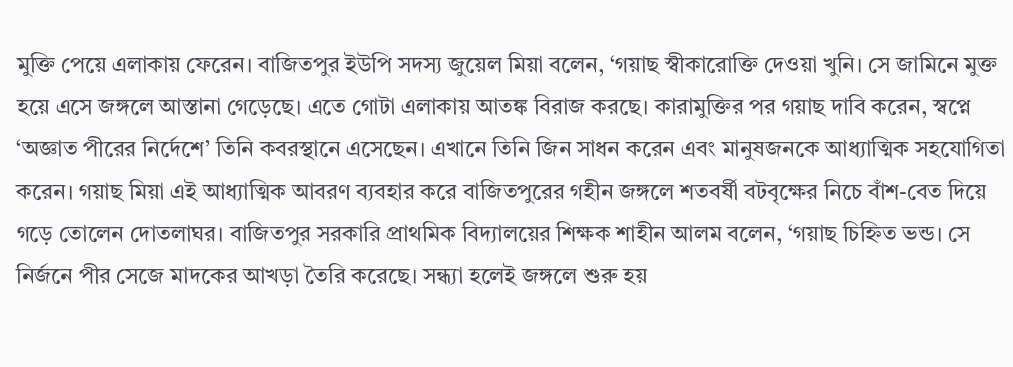মুক্তি পেয়ে এলাকায় ফেরেন। বাজিতপুর ইউপি সদস্য জুয়েল মিয়া বলেন, ‘গয়াছ স্বীকারোক্তি দেওয়া খুনি। সে জামিনে মুক্ত হয়ে এসে জঙ্গলে আস্তানা গেড়েছে। এতে গোটা এলাকায় আতঙ্ক বিরাজ করছে। কারামুক্তির পর গয়াছ দাবি করেন, স্বপ্নে ‘অজ্ঞাত পীরের নির্দেশে’ তিনি কবরস্থানে এসেছেন। এখানে তিনি জিন সাধন করেন এবং মানুষজনকে আধ্যাত্মিক সহযোগিতা করেন। গয়াছ মিয়া এই আধ্যাত্মিক আবরণ ব্যবহার করে বাজিতপুরের গহীন জঙ্গলে শতবর্ষী বটবৃক্ষের নিচে বাঁশ-বেত দিয়ে গড়ে তোলেন দোতলাঘর। বাজিতপুর সরকারি প্রাথমিক বিদ্যালয়ের শিক্ষক শাহীন আলম বলেন, ‘গয়াছ চিহ্নিত ভন্ড। সে নির্জনে পীর সেজে মাদকের আখড়া তৈরি করেছে। সন্ধ্যা হলেই জঙ্গলে শুরু হয়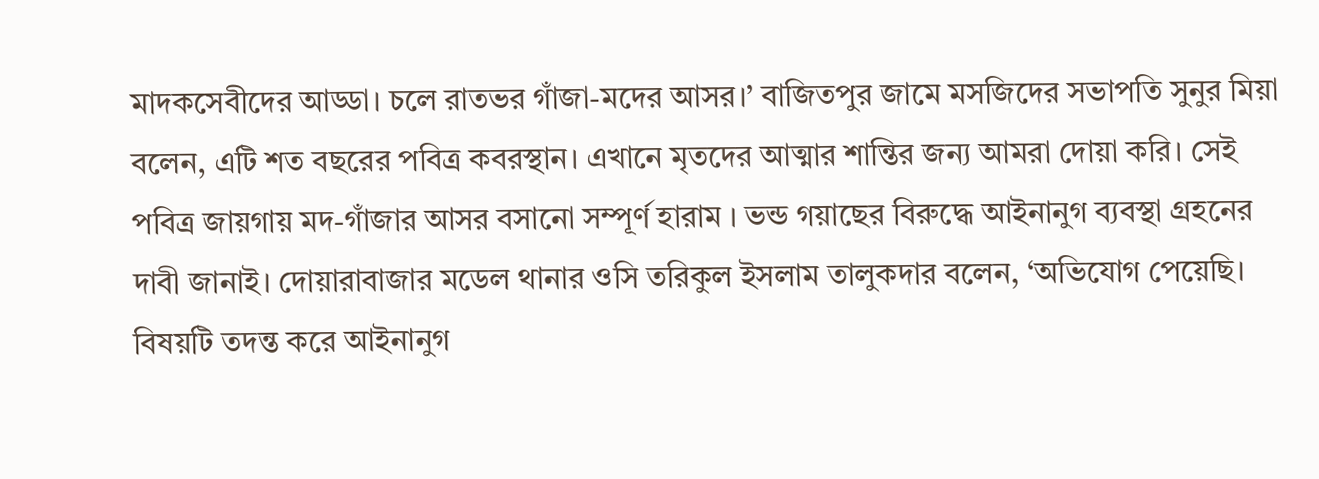মাদকসেবীদের আড্ডা। চলে রাতভর গাঁজা-মদের আসর।’ বাজিতপুর জামে মসজিদের সভাপতি সুনুর মিয়া বলেন, এটি শত বছরের পবিত্র কবরস্থান। এখানে মৃতদের আত্মার শান্তির জন্য আমরা দোয়া করি। সেই পবিত্র জায়গায় মদ-গাঁজার আসর বসানো সম্পূর্ণ হারাম । ভন্ড গয়াছের বিরুদ্ধে আইনানুগ ব্যবস্থা গ্রহনের দাবী জানাই। দোয়ারাবাজার মডেল থানার ওসি তরিকুল ইসলাম তালুকদার বলেন, ‘অভিযোগ পেয়েছি। বিষয়টি তদন্ত করে আইনানুগ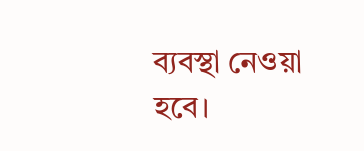ব্যবস্থা নেওয়া হবে।